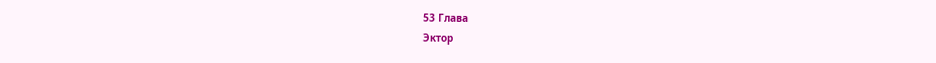53 Глава
Эктор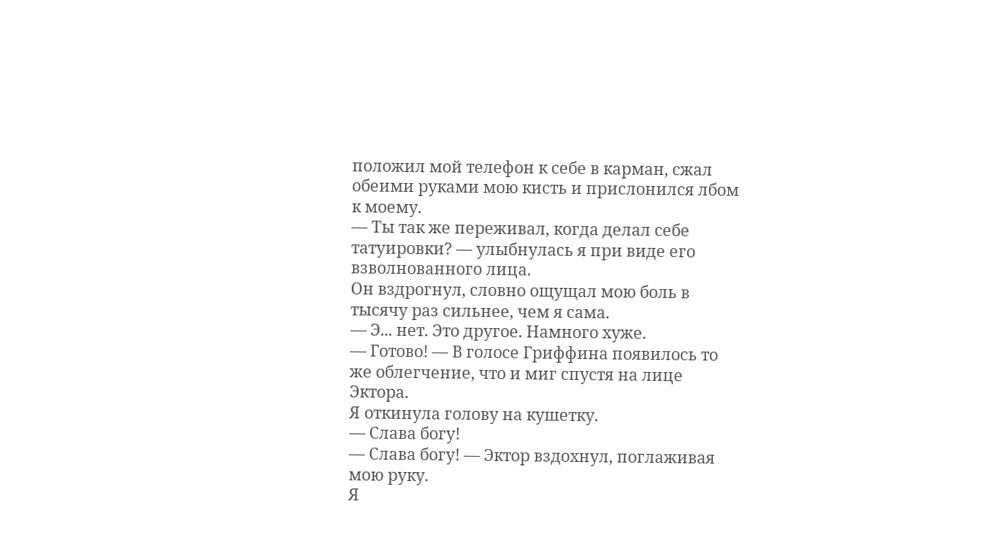положил мой телефон к себе в карман, сжал обеими руками мою кисть и прислонился лбом к моему.
— Ты так же переживал, когда делал себе татуировки? — улыбнулась я при виде его взволнованного лица.
Он вздрогнул, словно ощущал мою боль в тысячу раз сильнее, чем я сама.
— Э... нет. Это другое. Намного хуже.
— Готово! — В голосе Гриффина появилось то же облегчение, что и миг спустя на лице Эктора.
Я откинула голову на кушетку.
— Слава богу!
— Слава богу! — Эктор вздохнул, поглаживая мою руку.
Я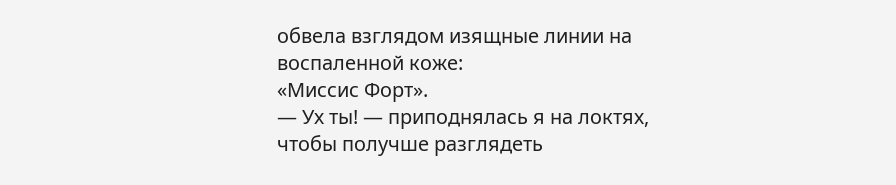обвела взглядом изящные линии на воспаленной коже:
«Миссис Форт».
— Ух ты! — приподнялась я на локтях, чтобы получше разглядеть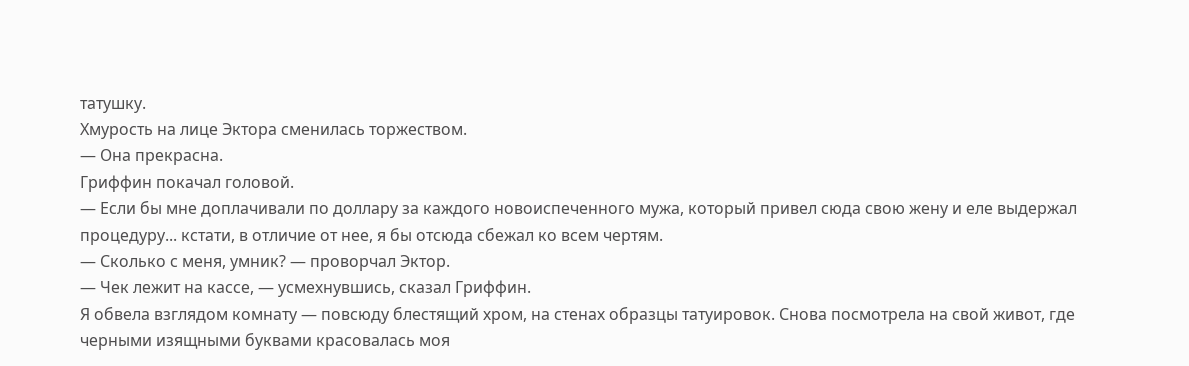татушку.
Хмурость на лице Эктора сменилась торжеством.
— Она прекрасна.
Гриффин покачал головой.
— Если бы мне доплачивали по доллару за каждого новоиспеченного мужа, который привел сюда свою жену и еле выдержал процедуру... кстати, в отличие от нее, я бы отсюда сбежал ко всем чертям.
— Сколько с меня, умник? — проворчал Эктор.
— Чек лежит на кассе, — усмехнувшись, сказал Гриффин.
Я обвела взглядом комнату — повсюду блестящий хром, на стенах образцы татуировок. Снова посмотрела на свой живот, где черными изящными буквами красовалась моя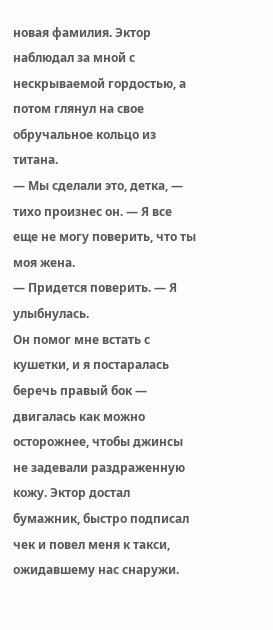новая фамилия. Эктор наблюдал за мной с нескрываемой гордостью, а потом глянул на свое обручальное кольцо из титана.
— Мы сделали это, детка, — тихо произнес он. — Я все еще не могу поверить, что ты моя жена.
— Придется поверить. — Я улыбнулась.
Он помог мне встать с кушетки, и я постаралась беречь правый бок — двигалась как можно осторожнее, чтобы джинсы не задевали раздраженную кожу. Эктор достал бумажник, быстро подписал чек и повел меня к такси, ожидавшему нас снаружи.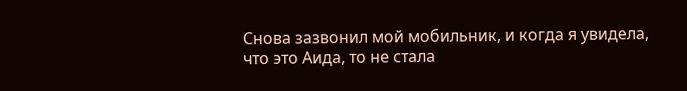Снова зазвонил мой мобильник, и когда я увидела, что это Аида, то не стала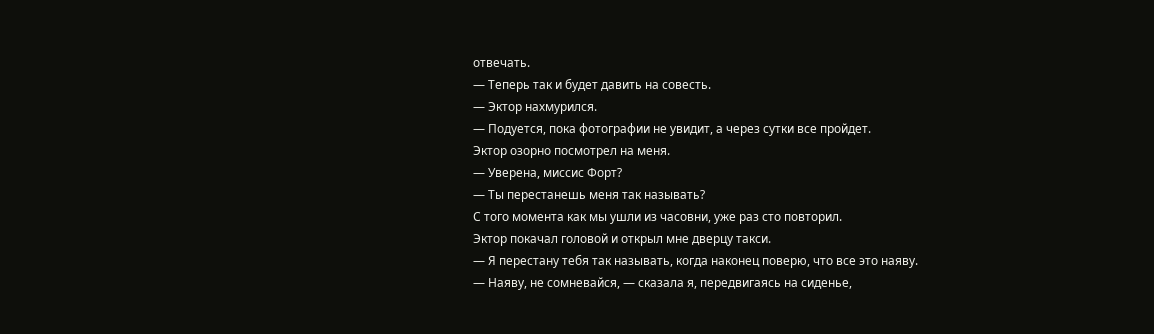отвечать.
— Теперь так и будет давить на совесть.
— Эктор нахмурился.
— Подуется, пока фотографии не увидит, а через сутки все пройдет.
Эктор озорно посмотрел на меня.
— Уверена, миссис Форт?
— Ты перестанешь меня так называть?
С того момента как мы ушли из часовни, уже раз сто повторил.
Эктор покачал головой и открыл мне дверцу такси.
— Я перестану тебя так называть, когда наконец поверю, что все это наяву.
— Наяву, не сомневайся, — сказала я, передвигаясь на сиденье,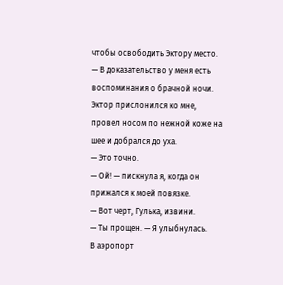чтобы освободить Эктору место. — В доказательство у меня есть воспоминания о брачной ночи.
Эктор прислонился ко мне, провел носом по нежной коже на шее и добрался до уха.
— Это точно.
— Ой! — пискнула я, когда он прижался к моей повязке.
— Вот черт, Гулька, извини.
— Ты прощен. — Я улыбнулась.
В аэропорт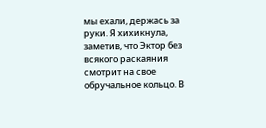мы ехали, держась за руки. Я хихикнула, заметив, что Эктор без всякого раскаяния смотрит на свое обручальное кольцо. В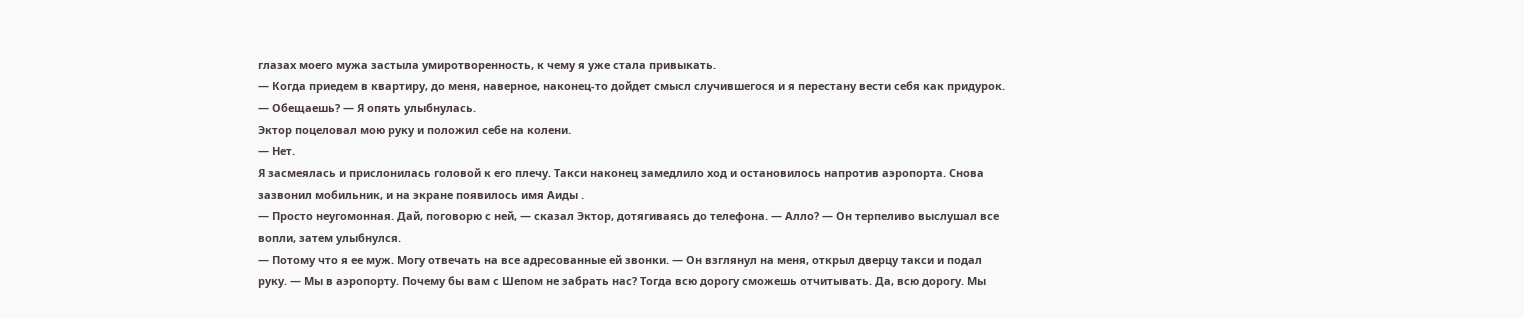глазах моего мужа застыла умиротворенность, к чему я уже стала привыкать.
— Когда приедем в квартиру, до меня, наверное, наконец-то дойдет смысл случившегося и я перестану вести себя как придурок.
— Обещаешь? — Я опять улыбнулась.
Эктор поцеловал мою руку и положил себе на колени.
— Нет.
Я засмеялась и прислонилась головой к его плечу. Такси наконец замедлило ход и остановилось напротив аэропорта. Снова зазвонил мобильник, и на экране появилось имя Аиды .
— Просто неугомонная. Дай, поговорю с ней, — сказал Эктор, дотягиваясь до телефона. — Алло? — Он терпеливо выслушал все вопли, затем улыбнулся.
— Потому что я ее муж. Могу отвечать на все адресованные ей звонки. — Он взглянул на меня, открыл дверцу такси и подал руку. — Мы в аэропорту. Почему бы вам с Шепом не забрать нас? Тогда всю дорогу сможешь отчитывать. Да, всю дорогу. Мы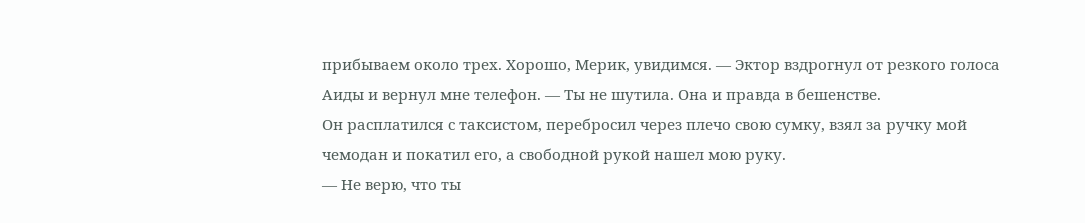прибываем около трех. Хорошо, Мерик, увидимся. — Эктор вздрогнул от резкого голоса Аиды и вернул мне телефон. — Ты не шутила. Она и правда в бешенстве.
Он расплатился с таксистом, перебросил через плечо свою сумку, взял за ручку мой чемодан и покатил его, а свободной рукой нашел мою руку.
— Не верю, что ты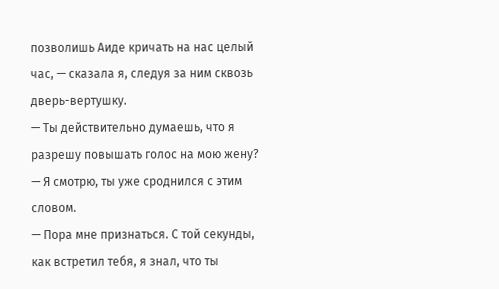позволишь Аиде кричать на нас целый час, — сказала я, следуя за ним сквозь дверь-вертушку.
— Ты действительно думаешь, что я разрешу повышать голос на мою жену?
— Я смотрю, ты уже сроднился с этим словом.
— Пора мне признаться. С той секунды, как встретил тебя, я знал, что ты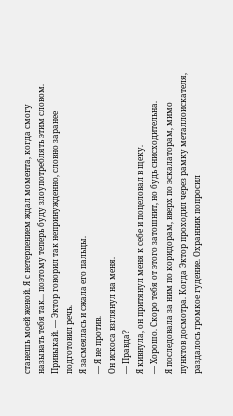станешь моей женой. Я с нетерпением ждал момента, когда смогу называть тебя так... поэтому теперь буду злоупотреблять этим словом. Привыкай. — Эктор говорил так непринужденно, словно заранее подготовил речь.
Я засмеялась и сжала его пальцы.
— Я не против.
Он искоса взглянул на меня.
— Правда?
Я кивнула, он притянул меня к себе и поцеловал в щеку.
— Хорошо. Скоро тебя от этого затошнит, но будь снисходительна.
Я последовала за ним по коридорам, вверх по эскалаторам, мимо пунктов досмотра. Когда Эктор проходил через рамку металлоискателя, раздалось громкое гудение. Охранник попросил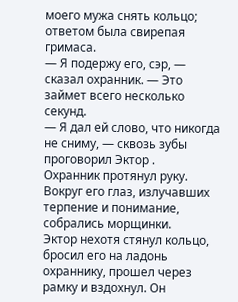моего мужа снять кольцо; ответом была свирепая гримаса.
— Я подержу его, сэр, — сказал охранник. — Это займет всего несколько секунд.
— Я дал ей слово, что никогда не сниму, — сквозь зубы проговорил Эктор .
Охранник протянул руку. Вокруг его глаз, излучавших терпение и понимание, собрались морщинки.
Эктор нехотя стянул кольцо, бросил его на ладонь охраннику, прошел через рамку и вздохнул. Он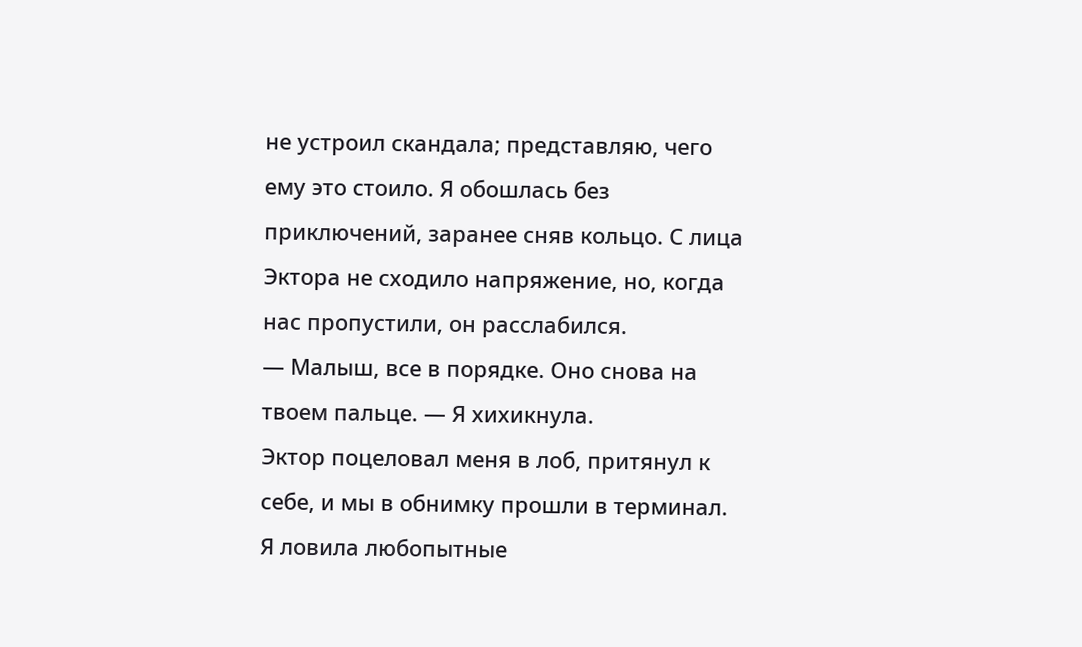не устроил скандала; представляю, чего ему это стоило. Я обошлась без приключений, заранее сняв кольцо. С лица Эктора не сходило напряжение, но, когда нас пропустили, он расслабился.
— Малыш, все в порядке. Оно снова на твоем пальце. — Я хихикнула.
Эктор поцеловал меня в лоб, притянул к себе, и мы в обнимку прошли в терминал. Я ловила любопытные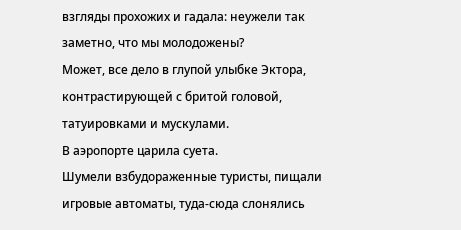взгляды прохожих и гадала: неужели так заметно, что мы молодожены?
Может, все дело в глупой улыбке Эктора, контрастирующей с бритой головой, татуировками и мускулами.
В аэропорте царила суета.
Шумели взбудораженные туристы, пищали игровые автоматы, туда-сюда слонялись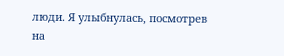люди. Я улыбнулась, посмотрев на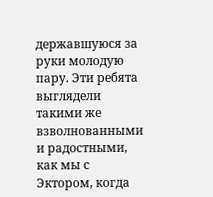державшуюся за руки молодую пару. Эти ребята выглядели такими же взволнованными и радостными, как мы с Эктором, когда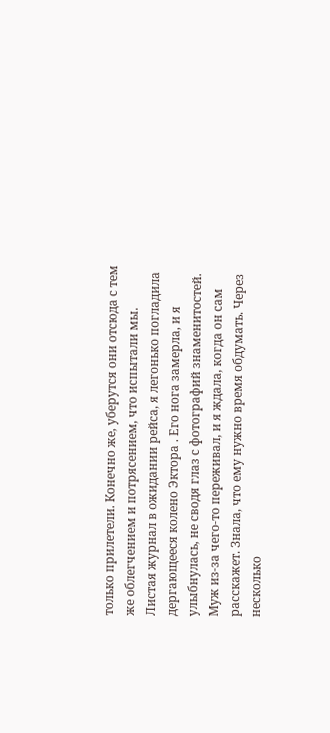только прилетели. Конечно же, уберутся они отсюда с тем же облегчением и потрясением, что испытали мы.
Листая журнал в ожидании рейса, я легонько погладила дергающееся колено Эктора . Его нога замерла, и я улыбнулась, не сводя глаз с фотографий знаменитостей. Муж из-за чего-то переживал, и я ждала, когда он сам расскажет. Знала, что ему нужно время обдумать. Через несколько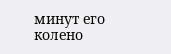минут его колено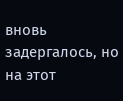вновь задергалось, но на этот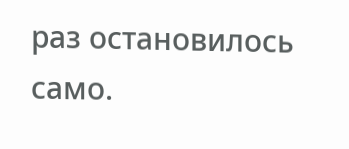раз остановилось само.